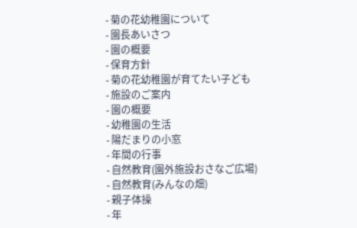- 菊の花幼稚園について
- 園長あいさつ
- 園の概要
- 保育方針
- 菊の花幼稚園が育てたい子ども
- 施設のご案内
- 園の概要
- 幼稚園の生活
- 陽だまりの小窓
- 年間の行事
- 自然教育(園外施設おさなご広場)
- 自然教育(みんなの畑)
- 親子体操
- 年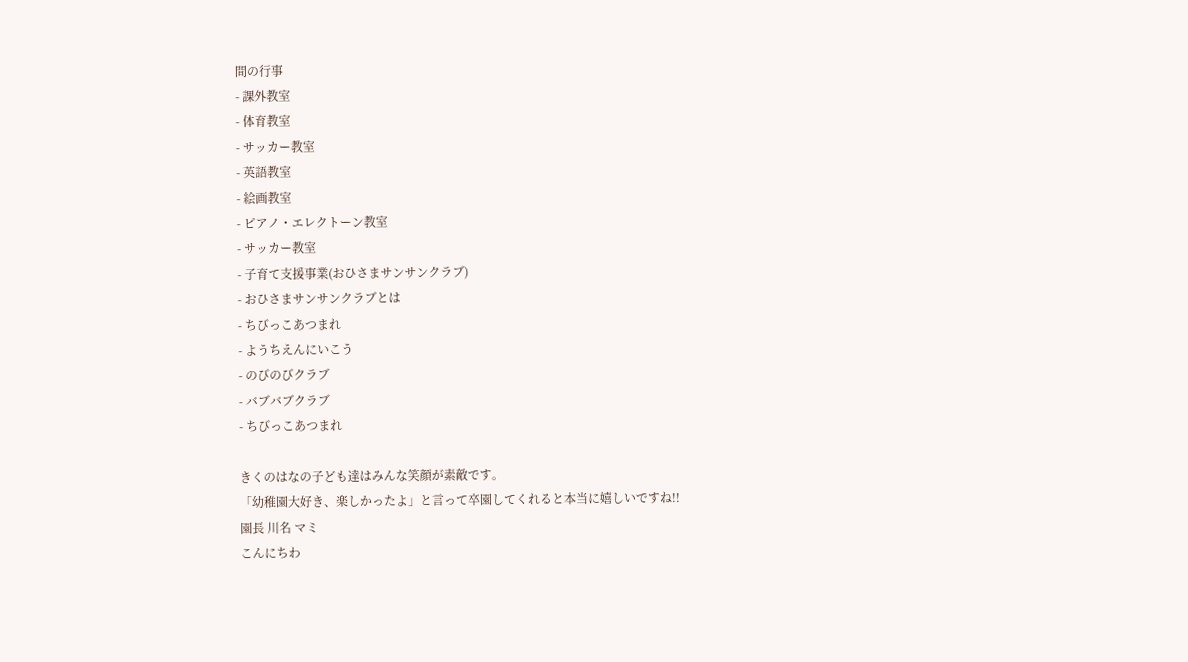間の行事
- 課外教室
- 体育教室
- サッカー教室
- 英語教室
- 絵画教室
- ピアノ・エレクトーン教室
- サッカー教室
- 子育て支援事業(おひさまサンサンクラブ)
- おひさまサンサンクラブとは
- ちびっこあつまれ
- ようちえんにいこう
- のびのびクラブ
- バブバブクラブ
- ちびっこあつまれ

きくのはなの子ども達はみんな笑顔が素敵です。
「幼稚園大好き、楽しかったよ」と言って卒園してくれると本当に嬉しいですね!!
園長 川名 マミ
こんにちわ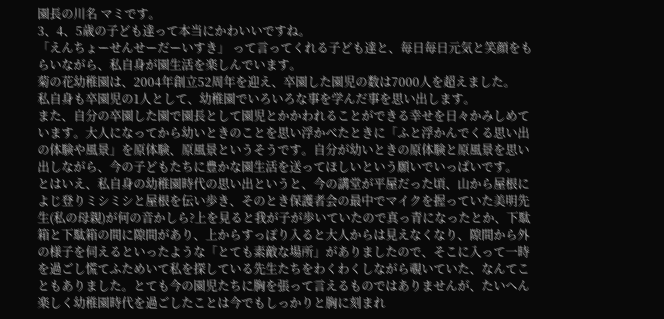園長の川名 マミです。
3、4、5歳の子ども達って本当にかわいいですね。
「えんちょーせんせーだーいすき」 って言ってくれる子ども達と、毎日毎日元気と笑顔をもらいながら、私自身が園生活を楽しんでいます。
菊の花幼稚園は、2004年創立52周年を迎え、卒園した園児の数は7000人を超えました。
私自身も卒園児の1人として、幼稚園でいろいろな事を学んだ事を思い出します。
また、自分の卒園した園で園長として園児とかかわれることができる幸せを日々かみしめています。大人になってから幼いときのことを思い浮かべたときに「ふと浮かんでくる思い出の体験や風景」を原体験、原風景というそうです。自分が幼いときの原体験と原風景を思い出しながら、今の子どもたちに豊かな園生活を送ってほしいという願いでいっぱいです。
とはいえ、私自身の幼稚園時代の思い出というと、今の講堂が平屋だった頃、山から屋根によじ登りミシミシと屋根を伝い歩き、そのとき保護者会の最中でマイクを握っていた美明先生(私の母親)が何の音かしら?上を見ると我が子が歩いていたので真っ青になったとか、下駄箱と下駄箱の間に隙間があり、上からすっぽり入ると大人からは見えなくなり、隙間から外の様子を伺えるといったような「とても素敵な場所」がありましたので、そこに入って一時を過ごし慌てふためいて私を探している先生たちをわくわくしながら覗いていた、なんてこともありました。とても今の園児たちに胸を張って言えるものではありませんが、たいへん楽しく幼稚園時代を過ごしたことは今でもしっかりと胸に刻まれ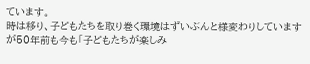ています。
時は移り、子どもたちを取り巻く環境はずいぶんと様変わりしていますが50年前も今も「子どもたちが楽しみ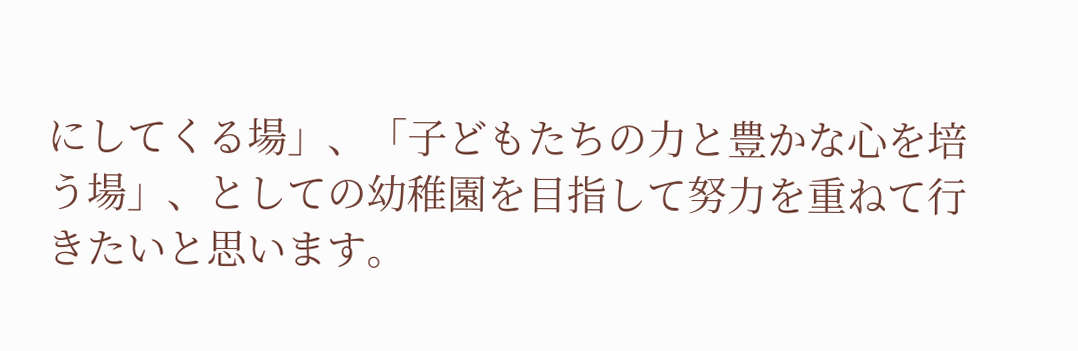にしてくる場」、「子どもたちの力と豊かな心を培う場」、としての幼稚園を目指して努力を重ねて行きたいと思います。